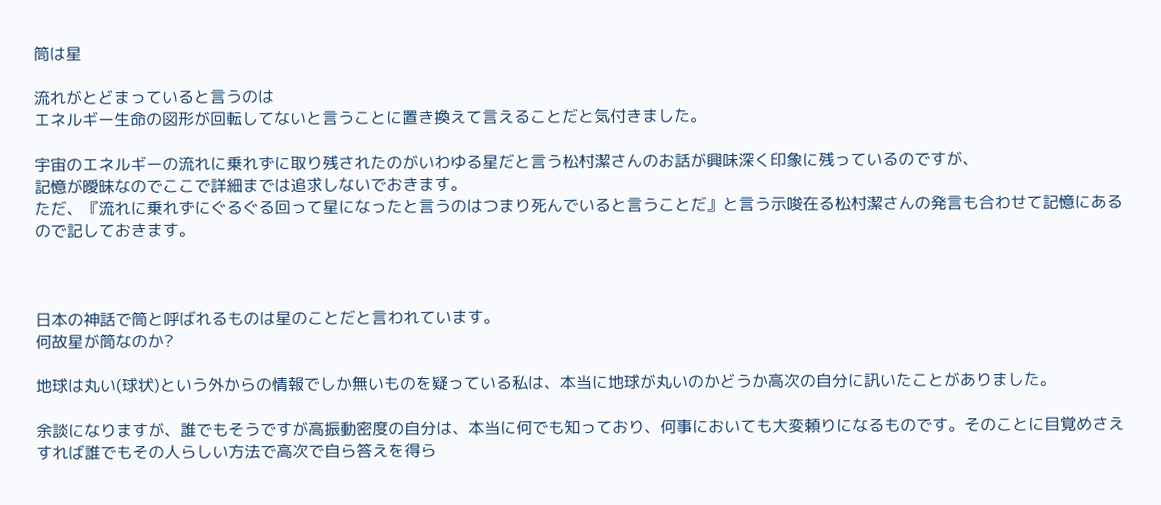筒は星

流れがとどまっていると言うのは
エネルギー生命の図形が回転してないと言うことに置き換えて言えることだと気付きました。

宇宙のエネルギーの流れに乗れずに取り残されたのがいわゆる星だと言う松村潔さんのお話が興味深く印象に残っているのですが、
記憶が曖昧なのでここで詳細までは追求しないでおきます。
ただ、『流れに乗れずにぐるぐる回って星になったと言うのはつまり死んでいると言うことだ』と言う示唆在る松村潔さんの発言も合わせて記憶にあるので記しておきます。



日本の神話で筒と呼ばれるものは星のことだと言われています。
何故星が筒なのか?

地球は丸い(球状)という外からの情報でしか無いものを疑っている私は、本当に地球が丸いのかどうか高次の自分に訊いたことがありました。

余談になりますが、誰でもそうですが高振動密度の自分は、本当に何でも知っており、何事においても大変頼りになるものです。そのことに目覚めさえすれば誰でもその人らしい方法で高次で自ら答えを得ら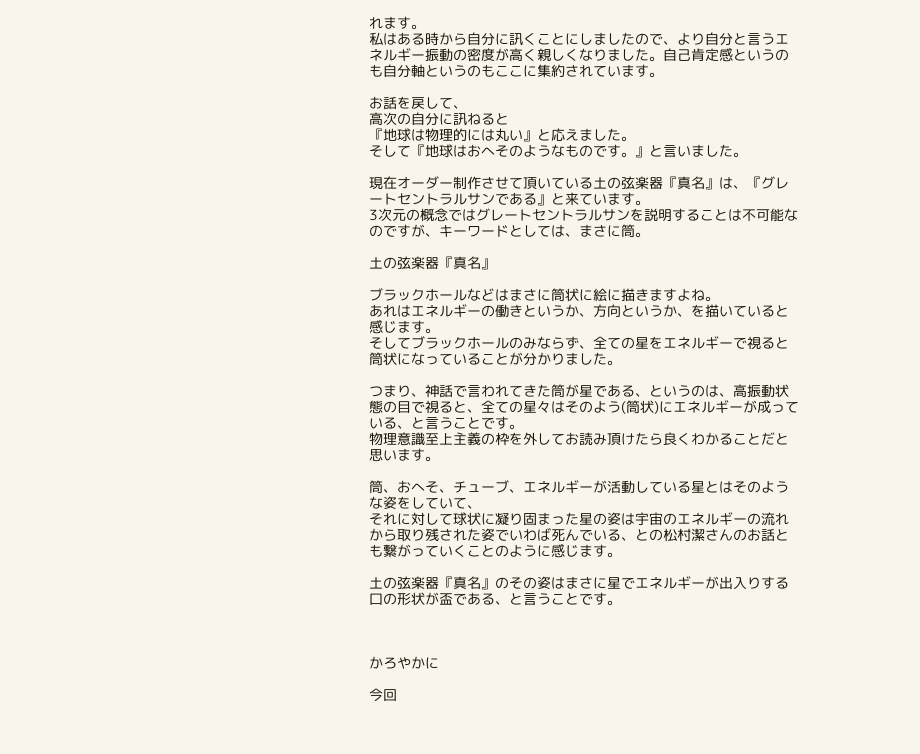れます。
私はある時から自分に訊くことにしましたので、より自分と言うエネルギー振動の密度が高く親しくなりました。自己肯定感というのも自分軸というのもここに集約されています。

お話を戻して、
高次の自分に訊ねると
『地球は物理的には丸い』と応えました。
そして『地球はおへそのようなものです。』と言いました。

現在オーダー制作させて頂いている土の弦楽器『真名』は、『グレートセントラルサンである』と来ています。
3次元の概念ではグレートセントラルサンを説明することは不可能なのですが、キーワードとしては、まさに筒。

土の弦楽器『真名』

ブラックホールなどはまさに筒状に絵に描きますよね。
あれはエネルギーの働きというか、方向というか、を描いていると感じます。
そしてブラックホールのみならず、全ての星をエネルギーで視ると筒状になっていることが分かりました。

つまり、神話で言われてきた筒が星である、というのは、高振動状態の目で視ると、全ての星々はそのよう(筒状)にエネルギーが成っている、と言うことです。
物理意識至上主義の枠を外してお読み頂けたら良くわかることだと思います。

筒、おへそ、チューブ、エネルギーが活動している星とはそのような姿をしていて、
それに対して球状に凝り固まった星の姿は宇宙のエネルギーの流れから取り残された姿でいわば死んでいる、との松村潔さんのお話とも繋がっていくことのように感じます。

土の弦楽器『真名』のその姿はまさに星でエネルギーが出入りする口の形状が盃である、と言うことです。



かろやかに

今回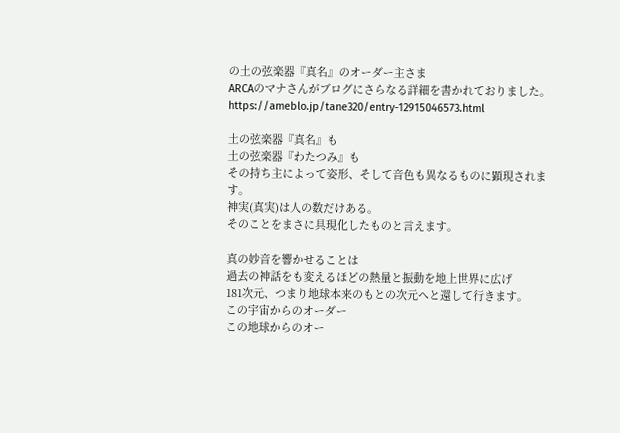の土の弦楽器『真名』のオーダー主さま
ARCAのマナさんがブログにさらなる詳細を書かれておりました。
https://ameblo.jp/tane320/entry-12915046573.html

土の弦楽器『真名』も
土の弦楽器『わたつみ』も
その持ち主によって姿形、そして音色も異なるものに顕現されます。
神実(真実)は人の数だけある。
そのことをまさに具現化したものと言えます。

真の妙音を響かせることは
過去の神話をも変えるほどの熱量と振動を地上世界に広げ
181次元、つまり地球本来のもとの次元へと還して行きます。
この宇宙からのオーダー
この地球からのオー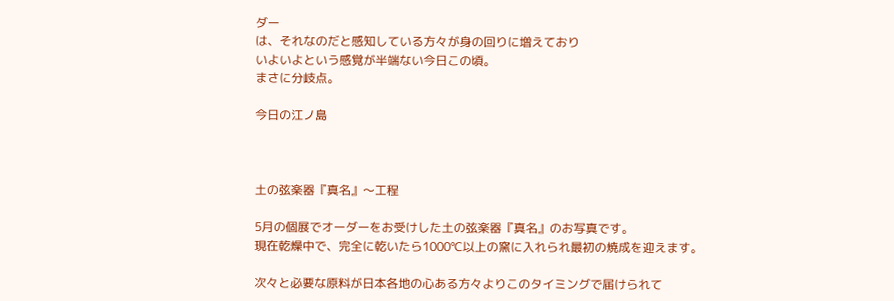ダー
は、それなのだと感知している方々が身の回りに増えており
いよいよという感覚が半端ない今日この頃。
まさに分岐点。

今日の江ノ島



土の弦楽器『真名』〜工程

5月の個展でオーダーをお受けした土の弦楽器『真名』のお写真です。
現在乾燥中で、完全に乾いたら1000℃以上の窯に入れられ最初の焼成を迎えます。

次々と必要な原料が日本各地の心ある方々よりこのタイミングで届けられて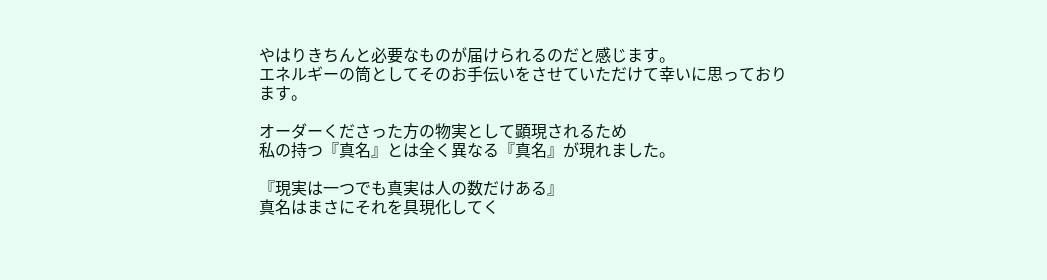やはりきちんと必要なものが届けられるのだと感じます。
エネルギーの筒としてそのお手伝いをさせていただけて幸いに思っております。

オーダーくださった方の物実として顕現されるため
私の持つ『真名』とは全く異なる『真名』が現れました。

『現実は一つでも真実は人の数だけある』
真名はまさにそれを具現化してく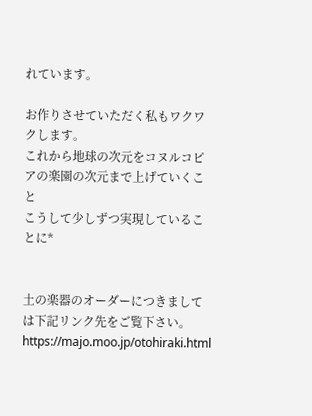れています。

お作りさせていただく私もワクワクします。
これから地球の次元をコヌルコピアの楽園の次元まで上げていくこと
こうして少しずつ実現していることに*


土の楽器のオーダーにつきましては下記リンク先をご覧下さい。https://majo.moo.jp/otohiraki.html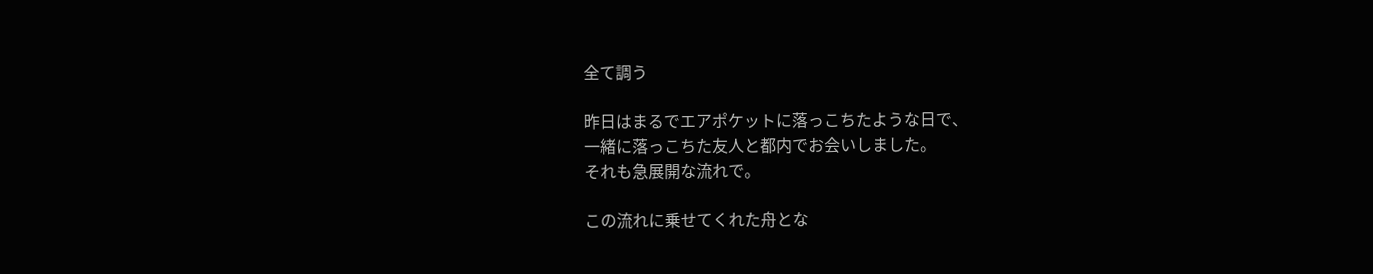全て調う

昨日はまるでエアポケットに落っこちたような日で、
一緒に落っこちた友人と都内でお会いしました。
それも急展開な流れで。

この流れに乗せてくれた舟とな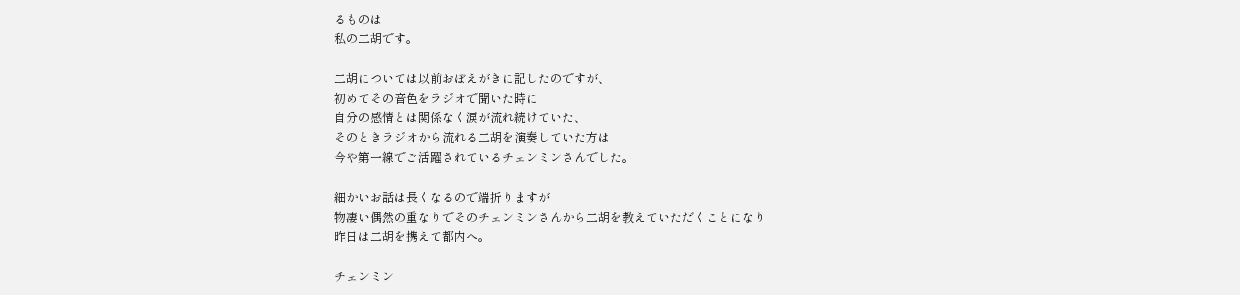るものは
私の二胡です。

二胡については以前おぼえがきに記したのですが、
初めてその音色をラジオで聞いた時に
自分の感情とは関係なく涙が流れ続けていた、
そのときラジオから流れる二胡を演奏していた方は
今や第一線でご活躍されているチェンミンさんでした。

細かいお話は長くなるので端折りますが
物凄い偶然の重なりでそのチェンミンさんから二胡を教えていただくことになり
昨日は二胡を携えて都内へ。

チェンミン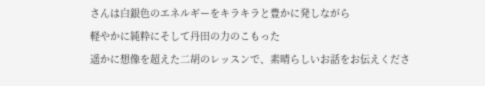さんは白銀色のエネルギーをキラキラと豊かに発しながら
軽やかに純粋にそして丹田の力のこもった
遥かに想像を超えた二胡のレッスンで、素晴らしいお話をお伝えくださ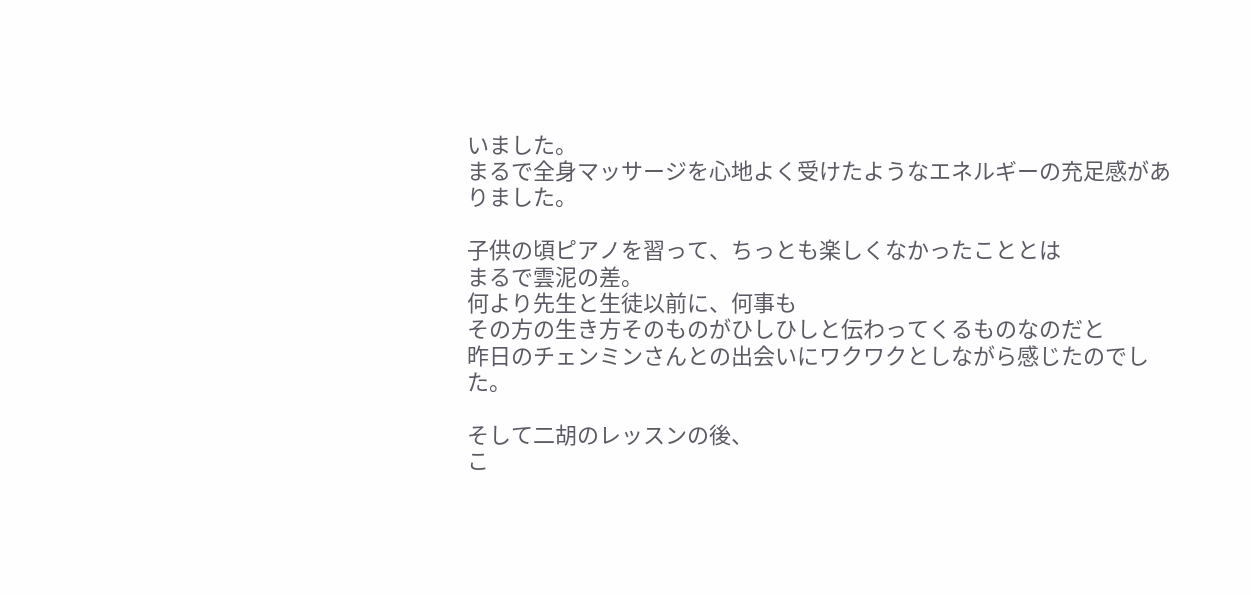いました。
まるで全身マッサージを心地よく受けたようなエネルギーの充足感がありました。

子供の頃ピアノを習って、ちっとも楽しくなかったこととは
まるで雲泥の差。
何より先生と生徒以前に、何事も
その方の生き方そのものがひしひしと伝わってくるものなのだと
昨日のチェンミンさんとの出会いにワクワクとしながら感じたのでした。

そして二胡のレッスンの後、
こ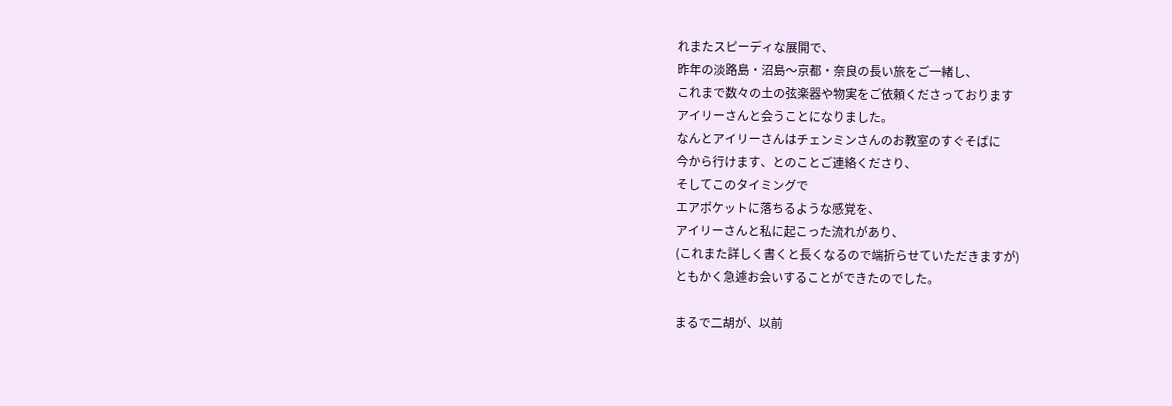れまたスピーディな展開で、
昨年の淡路島・沼島〜京都・奈良の長い旅をご一緒し、
これまで数々の土の弦楽器や物実をご依頼くださっております
アイリーさんと会うことになりました。
なんとアイリーさんはチェンミンさんのお教室のすぐそばに
今から行けます、とのことご連絡くださり、
そしてこのタイミングで
エアポケットに落ちるような感覚を、
アイリーさんと私に起こった流れがあり、
(これまた詳しく書くと長くなるので端折らせていただきますが)
ともかく急遽お会いすることができたのでした。

まるで二胡が、以前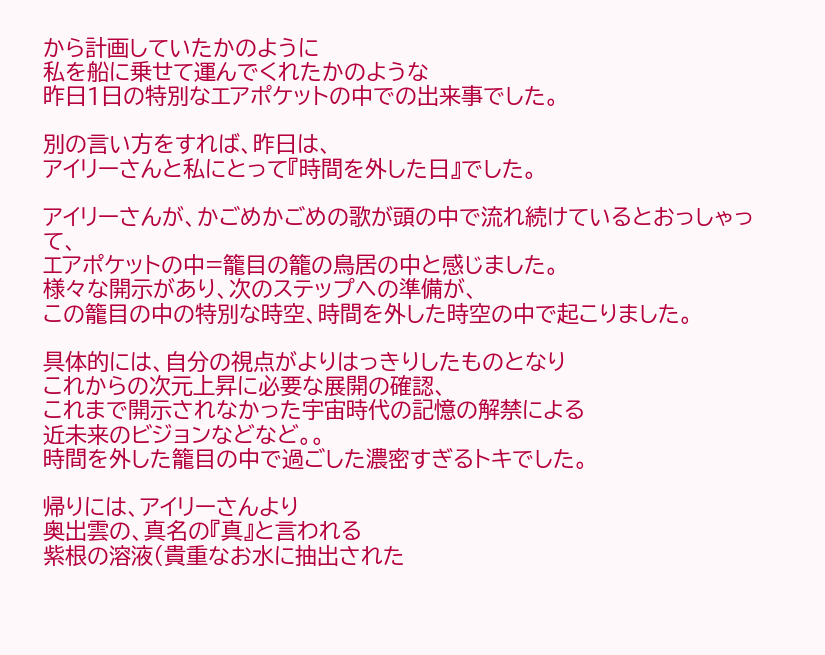から計画していたかのように
私を船に乗せて運んでくれたかのような
昨日1日の特別なエアポケットの中での出来事でした。

別の言い方をすれば、昨日は、
アイリーさんと私にとって『時間を外した日』でした。

アイリーさんが、かごめかごめの歌が頭の中で流れ続けているとおっしゃって、
エアポケットの中=籠目の籠の鳥居の中と感じました。
様々な開示があり、次のステップへの準備が、
この籠目の中の特別な時空、時間を外した時空の中で起こりました。

具体的には、自分の視点がよりはっきりしたものとなり
これからの次元上昇に必要な展開の確認、
これまで開示されなかった宇宙時代の記憶の解禁による
近未来のビジョンなどなど。。
時間を外した籠目の中で過ごした濃密すぎるトキでした。

帰りには、アイリーさんより
奥出雲の、真名の『真』と言われる
紫根の溶液(貴重なお水に抽出された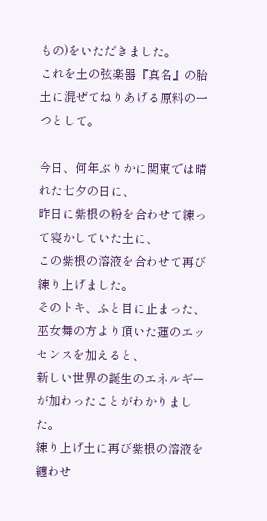もの)をいただきました。
これを土の弦楽器『真名』の胎土に混ぜてねりあげる原料の一つとして。

今日、何年ぶりかに関東では晴れた七夕の日に、
昨日に紫根の粉を合わせて練って寝かしていた土に、
この紫根の溶液を合わせて再び練り上げました。
そのトキ、ふと目に止まった、
巫女舞の方より頂いた蓮のエッセンスを加えると、
新しい世界の誕生のエネルギーが加わったことがわかりました。
練り上げ土に再び紫根の溶液を纏わせ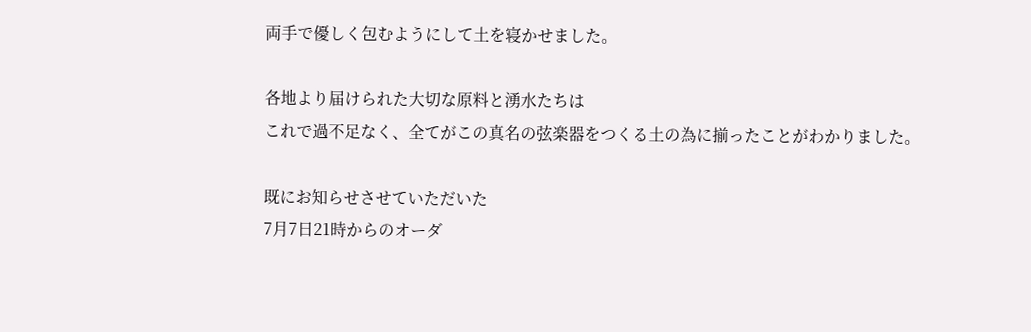両手で優しく包むようにして土を寝かせました。

各地より届けられた大切な原料と湧水たちは
これで過不足なく、全てがこの真名の弦楽器をつくる土の為に揃ったことがわかりました。

既にお知らせさせていただいた
7月7日21時からのオーダ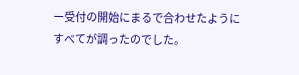ー受付の開始にまるで合わせたように
すべてが調ったのでした。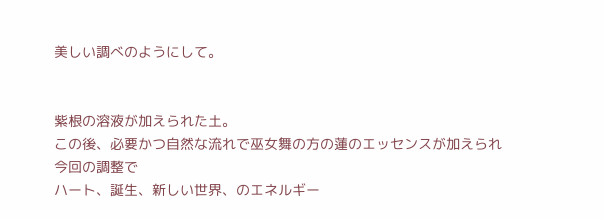美しい調べのようにして。


紫根の溶液が加えられた土。
この後、必要かつ自然な流れで巫女舞の方の蓮のエッセンスが加えられ
今回の調整で
ハート、誕生、新しい世界、のエネルギー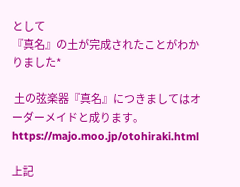として
『真名』の土が完成されたことがわかりました*

 土の弦楽器『真名』につきましてはオーダーメイドと成ります。https://majo.moo.jp/otohiraki.html

上記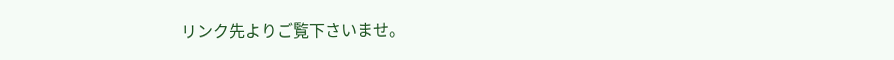リンク先よりご覧下さいませ。